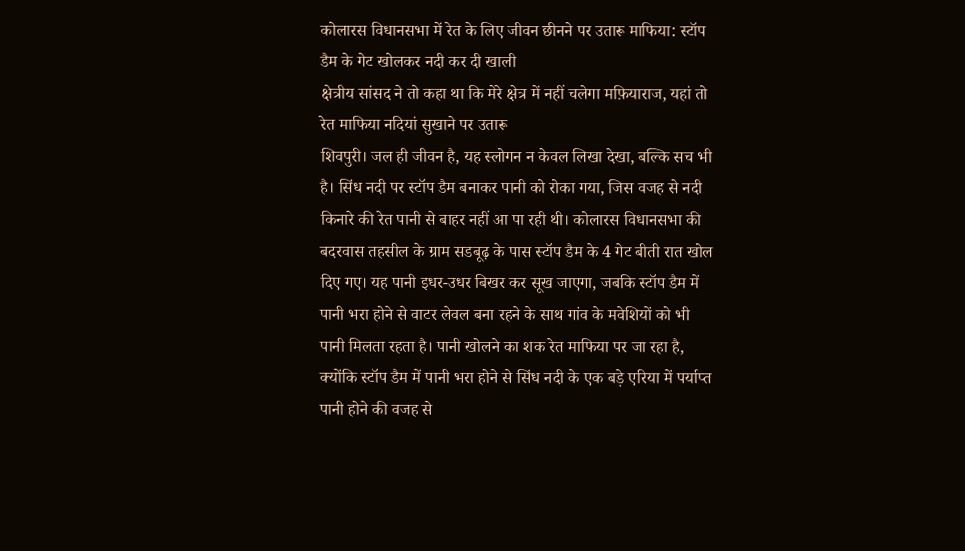कोलारस विधानसभा में रेत के लिए जीवन छीनने पर उतारू माफिया: स्टॉप डैम के गेट खोलकर नदी कर दी खाली
क्षेत्रीय सांसद ने तो कहा था कि मेरे क्षेत्र में नहीं चलेगा मफ़ियाराज, यहां तो रेत माफिया नदियां सुखाने पर उतारू
शिवपुरी। जल ही जीवन है, यह स्लोगन न केवल लिखा देखा, बल्कि सच भी है। सिंध नदी पर स्टॉप डैम बनाकर पानी को रोका गया, जिस वजह से नदी किनारे की रेत पानी से बाहर नहीं आ पा रही थी। कोलारस विधानसभा की बदरवास तहसील के ग्राम सडबूढ़ के पास स्टॉप डैम के 4 गेट बीती रात खोल दिए गए। यह पानी इधर-उधर बिखर कर सूख जाएगा, जबकि स्टॉप डैम में पानी भरा होने से वाटर लेवल बना रहने के साथ गांव के मवेशियों को भी पानी मिलता रहता है। पानी खोलने का शक रेत माफिया पर जा रहा है, क्योंकि स्टॉप डैम में पानी भरा होने से सिंध नदी के एक बड़े एरिया में पर्याप्त पानी होने की वजह से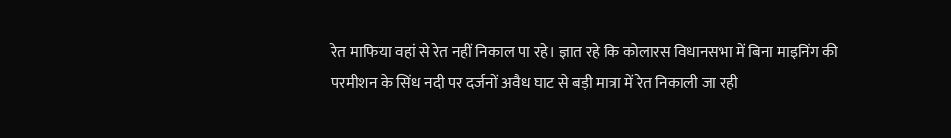रेत माफिया वहां से रेत नहीं निकाल पा रहे। ज्ञात रहे कि कोलारस विधानसभा में बिना माइनिंग की परमीशन के सिंध नदी पर दर्जनों अवैध घाट से बड़ी मात्रा में रेत निकाली जा रही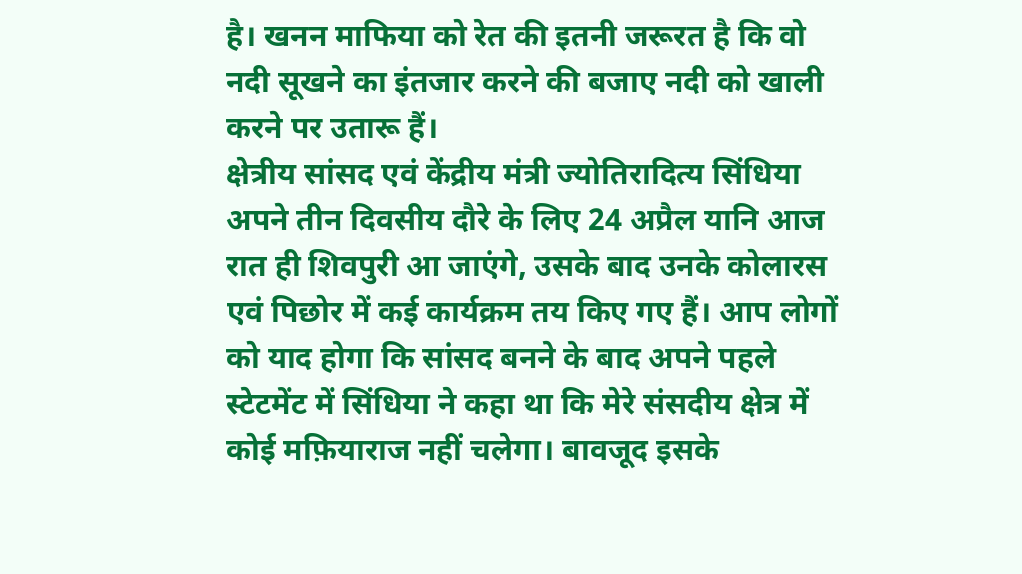है। खनन माफिया को रेत की इतनी जरूरत है कि वो नदी सूखने का इंतजार करने की बजाए नदी को खाली करने पर उतारू हैं।
क्षेत्रीय सांसद एवं केंद्रीय मंत्री ज्योतिरादित्य सिंधिया अपने तीन दिवसीय दौरे के लिए 24 अप्रैल यानि आज रात ही शिवपुरी आ जाएंगे, उसके बाद उनके कोलारस एवं पिछोर में कई कार्यक्रम तय किए गए हैं। आप लोगों को याद होगा कि सांसद बनने के बाद अपने पहले स्टेटमेंट में सिंधिया ने कहा था कि मेरे संसदीय क्षेत्र में कोई मफ़ियाराज नहीं चलेगा। बावजूद इसके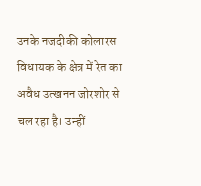उनके नजदीकी कोलारस विधायक के क्षेत्र में रेत का अवैध उत्खनन जोरशोर से चल रहा है। उन्हीं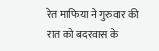रेत माफिया ने गुरुवार की रात को बदरवास के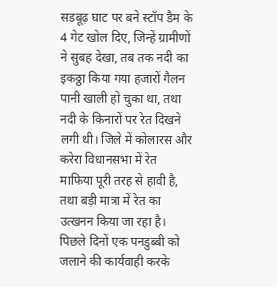सडबूढ़ घाट पर बने स्टॉप डैम के 4 गेट खोल दिए, जिन्हें ग्रामीणों ने सुबह देखा, तब तक नदी का इकठ्ठा किया गया हजारों गैलन पानी खाली हो चुका था, तथा नदी के किनारों पर रेत दिखने लगी थी। जिले में कोलारस और करेरा विधानसभा में रेत माफिया पूरी तरह से हावी है, तथा बड़ी मात्रा में रेत का उत्खनन किया जा रहा है। पिछले दिनों एक पनडुब्बी को जलाने की कार्यवाही करके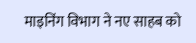माइनिंग विभाग ने नए साहब को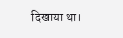दिखाया था।